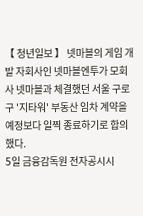【 청년일보 】 넷마블의 게임 개발 자회사인 넷마블엔투가 모회사 넷마블과 체결했던 서울 구로구 '지타워' 부동산 임차 계약을 예정보다 일찍 종료하기로 합의했다.
5일 금융감독원 전자공시시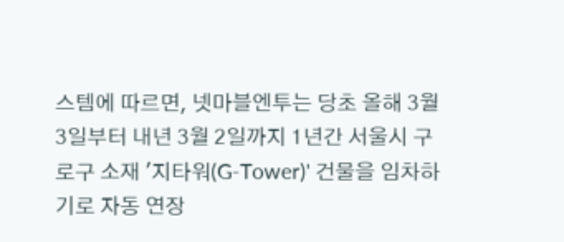스템에 따르면, 넷마블엔투는 당초 올해 3월 3일부터 내년 3월 2일까지 1년간 서울시 구로구 소재 '지타워(G-Tower)' 건물을 임차하기로 자동 연장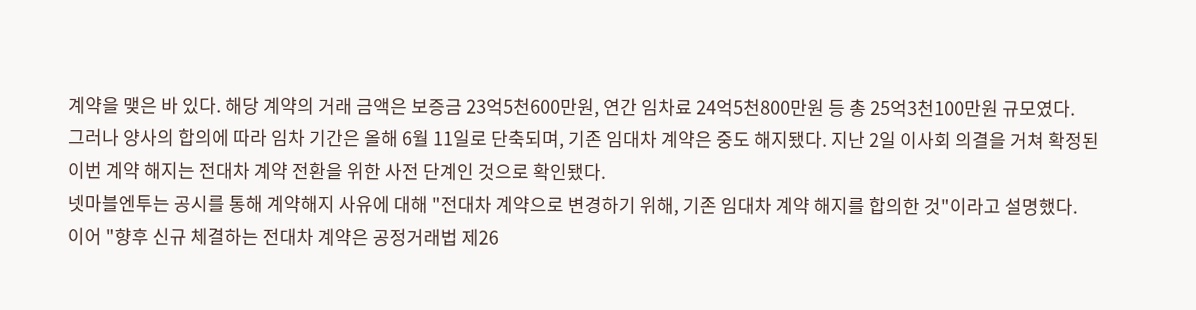계약을 맺은 바 있다. 해당 계약의 거래 금액은 보증금 23억5천600만원, 연간 임차료 24억5천800만원 등 총 25억3천100만원 규모였다.
그러나 양사의 합의에 따라 임차 기간은 올해 6월 11일로 단축되며, 기존 임대차 계약은 중도 해지됐다. 지난 2일 이사회 의결을 거쳐 확정된 이번 계약 해지는 전대차 계약 전환을 위한 사전 단계인 것으로 확인됐다.
넷마블엔투는 공시를 통해 계약해지 사유에 대해 "전대차 계약으로 변경하기 위해, 기존 임대차 계약 해지를 합의한 것"이라고 설명했다.
이어 "향후 신규 체결하는 전대차 계약은 공정거래법 제26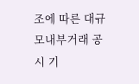조에 따른 대규모내부거래 공시 기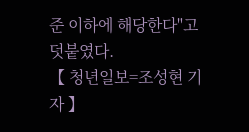준 이하에 해당한다"고 덧붙였다.
【 청년일보=조성현 기자 】